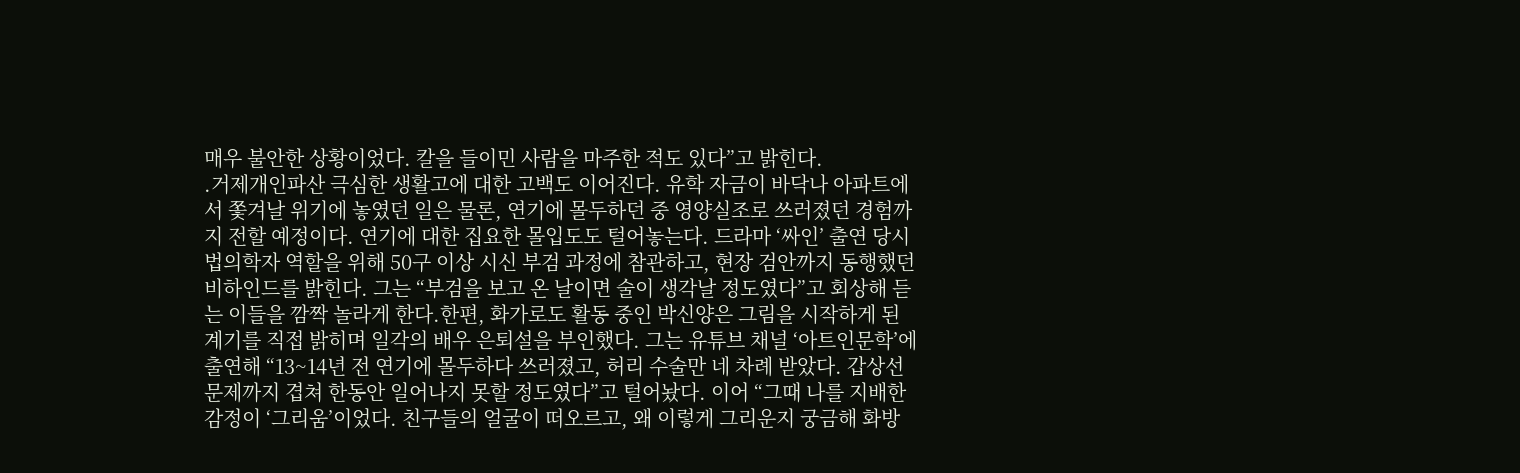매우 불안한 상황이었다. 칼을 들이민 사람을 마주한 적도 있다”고 밝힌다.
.거제개인파산 극심한 생활고에 대한 고백도 이어진다. 유학 자금이 바닥나 아파트에서 쫓겨날 위기에 놓였던 일은 물론, 연기에 몰두하던 중 영양실조로 쓰러졌던 경험까지 전할 예정이다. 연기에 대한 집요한 몰입도도 털어놓는다. 드라마 ‘싸인’ 출연 당시 법의학자 역할을 위해 50구 이상 시신 부검 과정에 참관하고, 현장 검안까지 동행했던 비하인드를 밝힌다. 그는 “부검을 보고 온 날이면 술이 생각날 정도였다”고 회상해 듣는 이들을 깜짝 놀라게 한다.한편, 화가로도 활동 중인 박신양은 그림을 시작하게 된 계기를 직접 밝히며 일각의 배우 은퇴설을 부인했다. 그는 유튜브 채널 ‘아트인문학’에 출연해 “13~14년 전 연기에 몰두하다 쓰러졌고, 허리 수술만 네 차례 받았다. 갑상선 문제까지 겹쳐 한동안 일어나지 못할 정도였다”고 털어놨다. 이어 “그때 나를 지배한 감정이 ‘그리움’이었다. 친구들의 얼굴이 떠오르고, 왜 이렇게 그리운지 궁금해 화방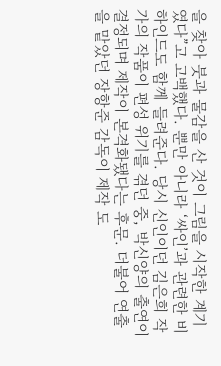을 찾아 붓과 물감을 산 것이 그림을 시작한 계기였다”고 고백했다. 뿐만 아니라 ‘싸인’과 관련한 비하인드도 함께 들려준다. 당시 신인이던 김은희 작가의 작품이 편성 위기를 겪던 중, 박신양의 출연이 결정되며 제작이 본격화됐다는 후문. 더불어 연출을 맡았던 장항준 감독이 제작 도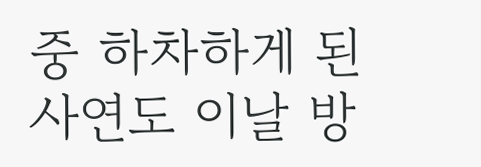중 하차하게 된 사연도 이날 방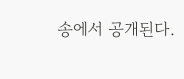송에서 공개된다.